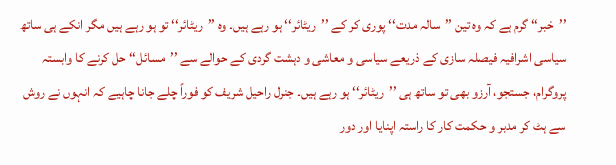’’خبر‘‘ گرم ہے کہ وہ تین ’’سالہ مدت‘‘ پوری کر کے ’’ریٹائر‘‘ ہو رہے ہیں۔ وہ ’’ریٹائر‘‘ تو ہو رہے ہیں مگر انکے ہی ساتھ سیاسی اشرافیہ فیصلہ سازی کے ذریعے سیاسی و معاشی و دہشت گردی کے حوالے سے ’’مسائل‘‘ حل کرنے کا وابستہ پروگرام، جستجو، آرزو بھی تو ساتھ ہی ’’ریٹائر‘‘ ہو رہے ہیں۔ جنرل راحیل شریف کو فوراً چلے جانا چاہیے کہ انہوں نے روش سے ہٹ کر مدبر و حکمت کار کا راستہ اپنایا اور دور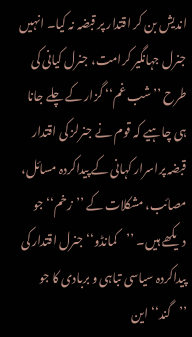اندیش بن کر اقتدار پر قبضہ نہ کیا۔ انہیں جنرل جہانگیر کرامت، جنرل کیانی کی طرح ’’شب غم‘‘ گزار کے چلے جانا ہی چاہیے کہ قوم نے جنرلز کی اقتدار قبضہ پراسرار کہانی کے پیداکردہ مسائل، مصائب، مشکلات کے ’’زخم‘‘ جو دیکھے ہیں۔ ’’کمانڈو‘‘ جنرل اقتدار کی پیداکردہ سیاسی تباہی و بربادی کا جو ’’گند‘‘ این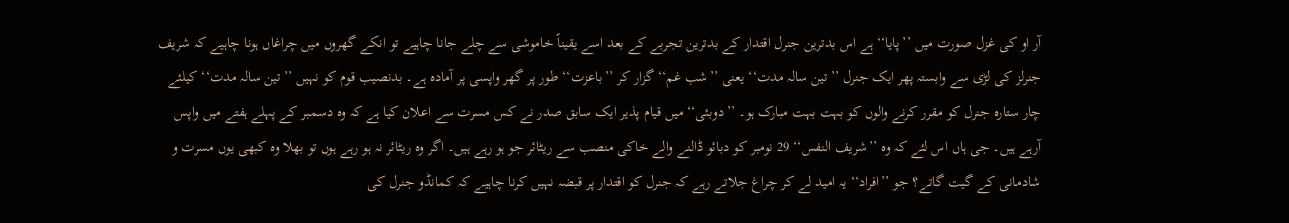آر او کی غزل صورت میں ’’پایا‘‘ ہے اس بدترین جنرل اقتدار کے بدترین تجربے کے بعد اسے یقیناً خاموشی سے چلے جانا چاہیے تو انکے گھروں میں چراغاں ہونا چاہیے کہ شریف جنرلز کی لڑی سے وابستہ پھر ایک جنرل ’’تین سالہ مدت‘‘ یعنی ’’شب غم‘‘ گزار کر ’’باعزت‘‘ طور پر گھر واپسی پر آمادہ ہے۔ بدنصیب قوم کو نہیں ’’تین سالہ مدت‘‘ کیلئے چار ستارہ جنرل کو مقرر کرنے والوں کو بہت بہت مبارک ہو۔ ’’دوبئی‘‘ میں قیام پذیر ایک سابق صدر نے کس مسرت سے اعلان کیا ہے کہ وہ دسمبر کے پہلے ہفتے میں واپس آرہے ہیں۔ جی ہاں اس لئے کہ وہ ’’شریف النفس‘‘ 29 نومبر کو دبائو ڈالنے والے خاکی منصب سے ریٹائر جو ہو رہے ہیں۔ اگر وہ ریٹائر نہ ہو رہے ہوں تو بھلا وہ کبھی یوں مسرت و شادمانی کے گیت گاتے؟ جو ’’افراد‘‘ یہ امید لے کر چراغ جلاتے رہے کہ جنرل کو اقتدار پر قبضہ نہیں کرنا چاہیے کہ کمانڈو جنرل کی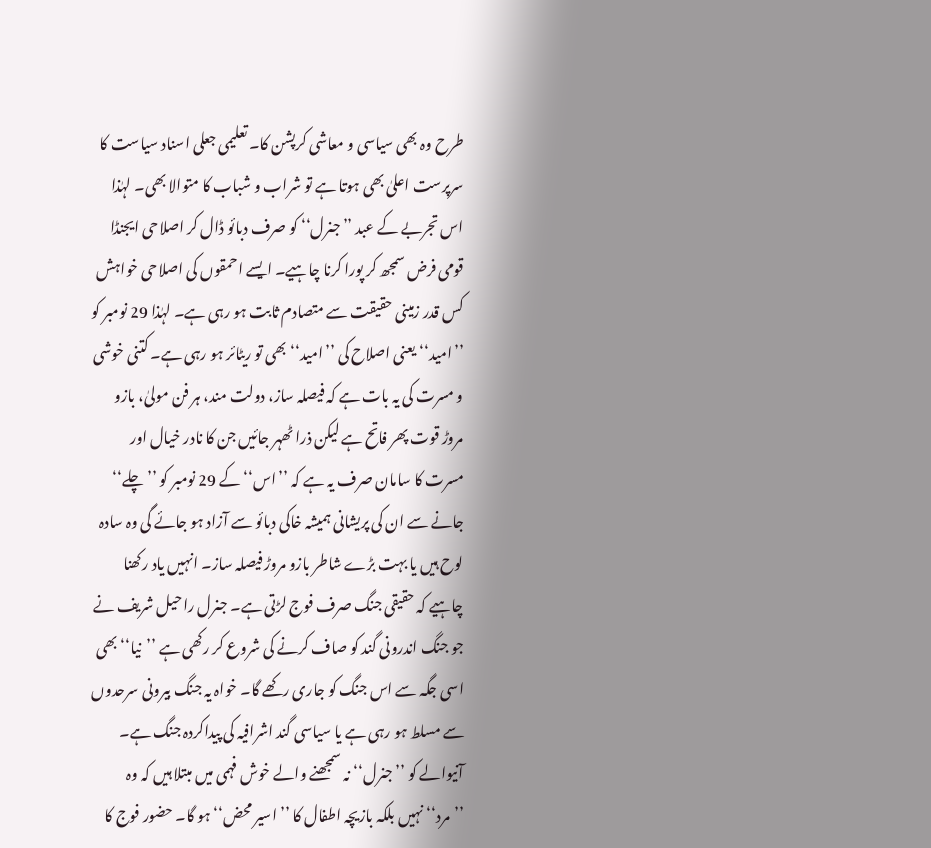طرح وہ بھی سیاسی و معاشی کرپشن کا۔ تعلیمی جعلی اسناد سیاست کا سرپرست اعلیٰ بھی ہوتا ہے تو شراب و شباب کا متوالا بھی۔ لہٰذا اس تجربے کے عبد ’’جنرل‘‘ کو صرف دبائو ڈال کر اصلاحی ایجنڈا قومی فرض سمجھ کر پورا کرنا چاہیے۔ ایسے احمقوں کی اصلاحی خواہش کس قدر زمینی حقیقت سے متصادم ثابت ہو رہی ہے۔ لہٰذا 29 نومبر کو ’’امید‘‘ یعنی اصلاح کی ’’امید‘‘ بھی تو ریٹائر ہو رہی ہے۔ کتنی خوشی و مسرت کی یہ بات ہے کہ فیصلہ ساز، دولت مند، ہر فن مولیٰ، بازو مروڑ قوت پھر فاتح ہے لیکن ذرا ٹھہر جائیں جن کا نادر خیال اور مسرت کا سامان صرف یہ ہے کہ ’’اس‘‘ کے 29 نومبر کو ’’چلے‘‘ جانے سے ان کی پریشانی ہمیشہ خاکی دبائو سے آزاد ہو جائے گی وہ سادہ لوح ہیں یا بہت بڑے شاطر بازو مروڑ فیصلہ ساز۔ انہیں یاد رکھنا چاہیے کہ حقیقی جنگ صرف فوج لڑتی ہے۔ جنرل راحیل شریف نے جو جنگ اندرونی گند کو صاف کرنے کی شروع کر رکھی ہے ’’نیا‘‘ بھی اسی جگہ سے اس جنگ کو جاری رکھے گا۔ خواہ یہ جنگ بیرونی سرحدوں سے مسلط ہو رہی ہے یا سیاسی گند اشرافیہ کی پیداکردہ جنگ ہے۔ آنیوالے کو ’’جنرل‘‘ نہ سمجھنے والے خوش فہمی میں مبتلا ہیں کہ وہ ’’مرد‘‘ نہیں بلکہ بازیچہ اطفال کا ’’اسیر محض‘‘ ہو گا۔ حضور فوج کا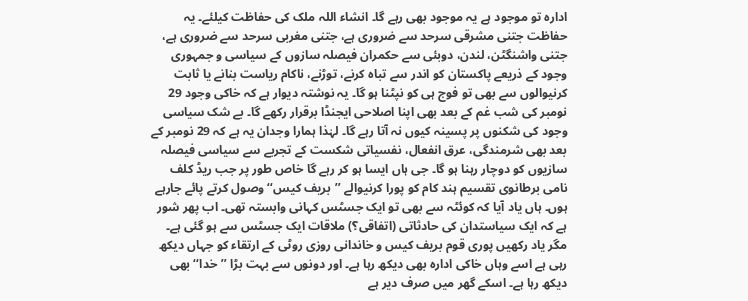ادارہ تو موجود ہے یہ موجود بھی رہے گا۔ انشاء اللہ ملک کی حفاظت کیلئے۔ یہ حفاظت جتنی مشرقی سرحد سے ضروری ہے، جتنی مغربی سرحد سے ضروری ہے، جتنی واشنگٹن، لندن، دوبئی سے حکمران فیصلہ سازوں کے سیاسی و جمہوری وجود کے ذریعے پاکستان کو اندر سے تباہ کرنے، توڑنے، ناکام ریاست بنانے یا ثابت کرنیوالوں سے بھی تو فوج ہی کو نپٹنا ہو گا۔ یہ نوشتہ دیوار ہے کہ خاکی وجود 29 نومبر کی شب غم کے بعد بھی اپنا اصلاحی ایجنڈا برقرار رکھے گا۔ بے شک سیاسی وجود کی شکنوں پر پسینہ کیوں نہ آتا رہے گا۔ لہٰذا ہمارا وجدان یہ ہے کہ 29 نومبر کے بعد بھی شرمندگی، عرق انفعال، نفسیاتی شکست کے تجربے سے سیاسی فیصلہ سازیوں کو دوچار رہنا ہو گا۔ جی ہاں ایسا ہو کر رہے گا خاص طور پر جب ریڈ کلف نامی برطانوی تقسیم ہند کام کو پورا کرنیوالے ’’بریف کیس‘‘ وصول کرتے پائے جارہے ہوں۔ ہاں یاد آیا کہ کوئٹہ سے بھی تو ایک جسٹس کہانی وابستہ تھی۔ اب پھر شور ہے کہ ایک سیاستدان کی حادثاتی (اتفاقی؟) ملاقات ایک جسٹس سے ہو گئی ہے۔ مگر یاد رکھیں پوری قوم بریف کیس و خاندانی روزی روٹی کے ارتقاء کو جہاں دیکھ رہی ہے اسے وہاں خاکی ادارہ بھی دیکھ رہا ہے۔ اور دونوں سے بہت بڑا ’’خدا‘‘ بھی دیکھ رہا ہے۔ اسکے گھر میں صرف دیر ہے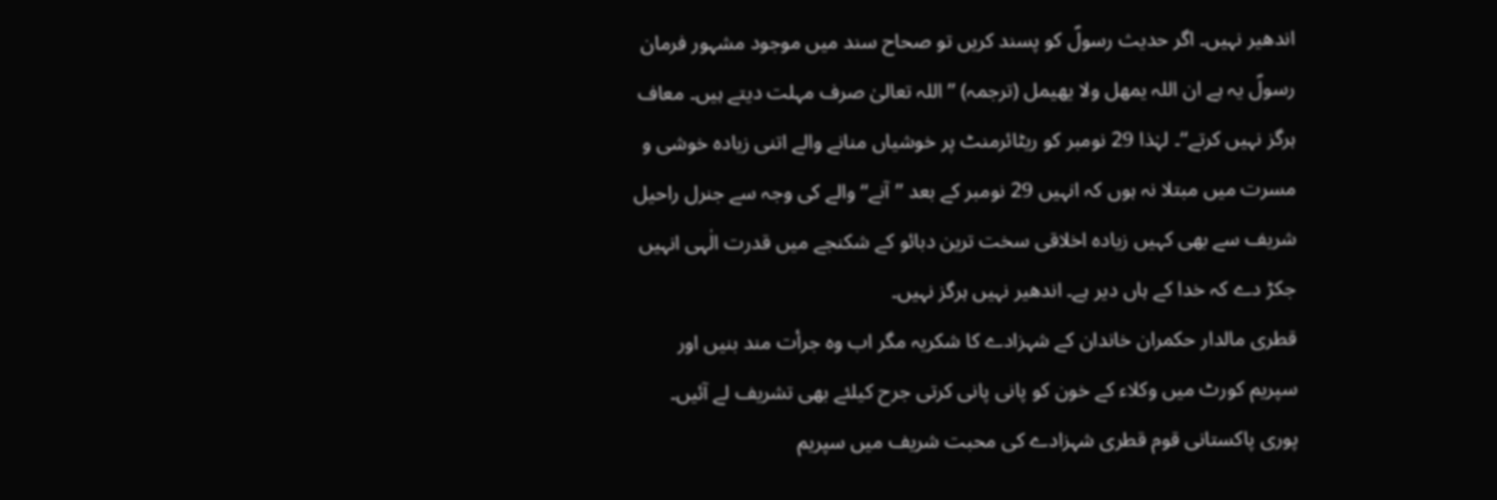اندھیر نہیں۔ اگر حدیث رسولؐ کو پسند کریں تو صحاح سند میں موجود مشہور فرمان رسولؐ یہ ہے ان اللہ یمھل ولا یھیمل (ترجمہ) ’’اللہ تعالیٰ صرف مہلت دیتے ہیں۔ معاف ہرگز نہیں کرتے‘‘۔ لہٰذا 29 نومبر کو ریٹائرمنٹ پر خوشیاں منانے والے اتنی زیادہ خوشی و مسرت میں مبتلا نہ ہوں کہ انہیں 29 نومبر کے بعد ’’آنے‘‘ والے کی وجہ سے جنرل راحیل شریف سے بھی کہیں زیادہ اخلاقی سخت ترین دبائو کے شکنجے میں قدرت الٰہی انہیں جکڑ دے کہ خدا کے ہاں دیر ہے۔ اندھیر نہیں ہرگز نہیں۔
قطری مالدار حکمران خاندان کے شہزادے کا شکریہ مگر اب وہ جرأت مند بنیں اور سپریم کورٹ میں وکلاء کے خون کو پانی پانی کرتی جرح کیلئے بھی تشریف لے آئیں۔ پوری پاکستانی قوم قطری شہزادے کی محبت شریف میں سپریم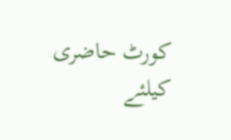کورٹ حاضری کیلئے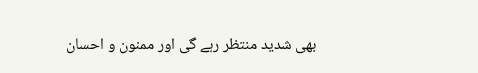بھی شدید منتظر رہے گی اور ممنون و احسان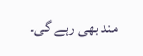مند بھی رہے گی۔